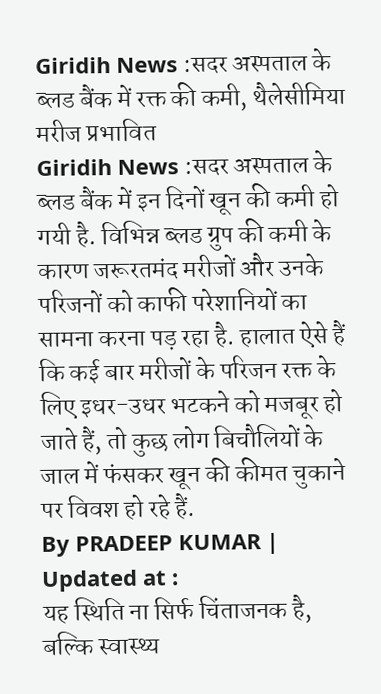Giridih News :सदर अस्पताल के ब्लड बैंक में रक्त की कमी, थैलेसीमिया मरीज प्रभावित
Giridih News :सदर अस्पताल के ब्लड बैंक में इन दिनों खून की कमी हो गयी है. विभिन्न ब्लड ग्रुप की कमी के कारण जरूरतमंद मरीजों और उनके परिजनों को काफी परेशानियों का सामना करना पड़ रहा है. हालात ऐसे हैं कि कई बार मरीजों के परिजन रक्त के लिए इधर-उधर भटकने को मजबूर हो जाते हैं, तो कुछ लोग बिचौलियों के जाल में फंसकर खून की कीमत चुकाने पर विवश हो रहे हैं.
By PRADEEP KUMAR | Updated at :
यह स्थिति ना सिर्फ चिंताजनक है, बल्कि स्वास्थ्य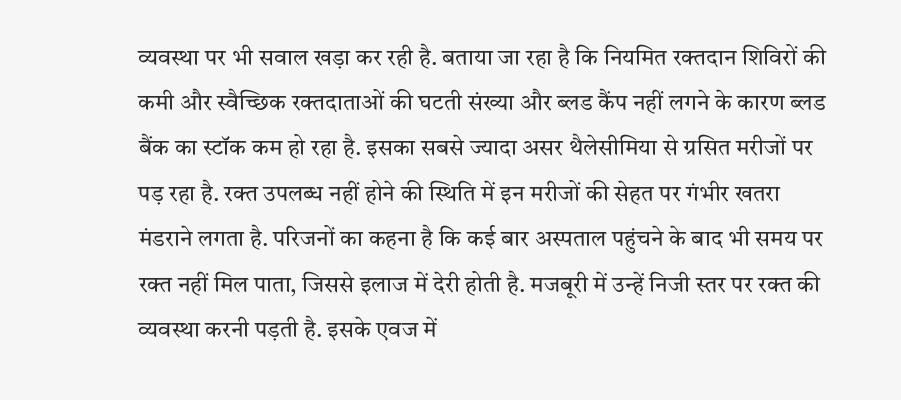व्यवस्था पर भी सवाल खड़ा कर रही है. बताया जा रहा है कि नियमित रक्तदान शिविरों की कमी और स्वैच्छिक रक्तदाताओं की घटती संख्या और ब्लड कैंप नहीं लगने के कारण ब्लड बैंक का स्टॉक कम हो रहा है. इसका सबसे ज्यादा असर थैलेसीमिया से ग्रसित मरीजों पर पड़ रहा है. रक्त उपलब्ध नहीं होने की स्थिति में इन मरीजों की सेहत पर गंभीर खतरा मंडराने लगता है. परिजनों का कहना है कि कई बार अस्पताल पहुंचने के बाद भी समय पर रक्त नहीं मिल पाता, जिससे इलाज में देरी होती है. मजबूरी में उन्हें निजी स्तर पर रक्त की व्यवस्था करनी पड़ती है. इसके एवज में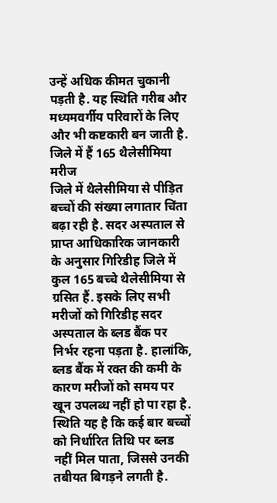उन्हें अधिक कीमत चुकानी पड़ती है. यह स्थिति गरीब और मध्यमवर्गीय परिवारों के लिए और भी कष्टकारी बन जाती है.
जिले में हैं 165 थैलेसीमिया मरीज
जिले में थैलेसीमिया से पीड़ित बच्चों की संख्या लगातार चिंता बढ़ा रही है. सदर अस्पताल से प्राप्त आधिकारिक जानकारी के अनुसार गिरिडीह जिले में कुल 165 बच्चे थैलेसीमिया से ग्रसित हैं. इसके लिए सभी मरीजों को गिरिडीह सदर अस्पताल के ब्लड बैंक पर निर्भर रहना पड़ता है. हालांकि, ब्लड बैंक में रक्त की कमी के कारण मरीजों को समय पर खून उपलब्ध नहीं हो पा रहा है. स्थिति यह है कि कई बार बच्चों को निर्धारित तिथि पर ब्लड नहीं मिल पाता, जिससे उनकी तबीयत बिगड़ने लगती है.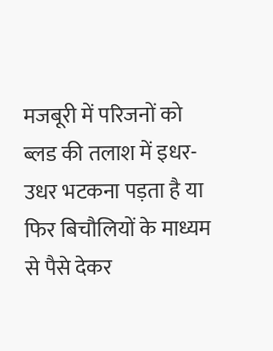मजबूरी में परिजनों को ब्लड की तलाश में इधर-उधर भटकना पड़ता है या फिर बिचौलियों के माध्यम से पैसे देकर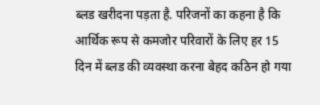ब्लड खरीदना पड़ता है. परिजनों का कहना है कि आर्थिक रूप से कमजोर परिवारों के लिए हर 15 दिन में ब्लड की व्यवस्था करना बेहद कठिन हो गया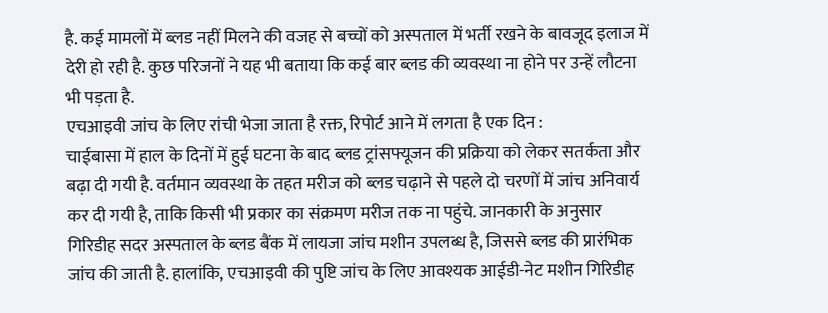है. कई मामलों में ब्लड नहीं मिलने की वजह से बच्चों को अस्पताल में भर्ती रखने के बावजूद इलाज में देरी हो रही है. कुछ परिजनों ने यह भी बताया कि कई बार ब्लड की व्यवस्था ना होने पर उन्हें लौटना भी पड़ता है.
एचआइवी जांच के लिए रांची भेजा जाता है रक्त, रिपोर्ट आने में लगता है एक दिन :
चाईबासा में हाल के दिनों में हुई घटना के बाद ब्लड ट्रांसफ्यूजन की प्रक्रिया को लेकर सतर्कता और बढ़ा दी गयी है. वर्तमान व्यवस्था के तहत मरीज को ब्लड चढ़ाने से पहले दो चरणों में जांच अनिवार्य कर दी गयी है, ताकि किसी भी प्रकार का संक्रमण मरीज तक ना पहुंचे. जानकारी के अनुसार गिरिडीह सदर अस्पताल के ब्लड बैंक में लायजा जांच मशीन उपलब्ध है, जिससे ब्लड की प्रारंभिक जांच की जाती है. हालांकि, एचआइवी की पुष्टि जांच के लिए आवश्यक आईडी-नेट मशीन गिरिडीह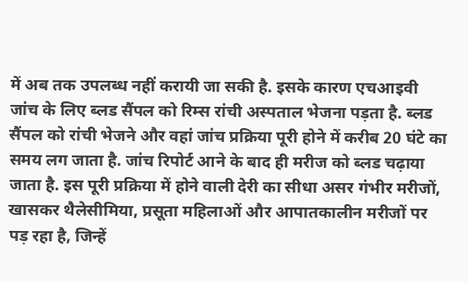में अब तक उपलब्ध नहीं करायी जा सकी है. इसके कारण एचआइवी जांच के लिए ब्लड सैंपल को रिम्स रांची अस्पताल भेजना पड़ता है. ब्लड सैंपल को रांची भेजने और वहां जांच प्रक्रिया पूरी होने में करीब 20 घंटे का समय लग जाता है. जांच रिपोर्ट आने के बाद ही मरीज को ब्लड चढ़ाया जाता है. इस पूरी प्रक्रिया में होने वाली देरी का सीधा असर गंभीर मरीजों, खासकर थैलेसीमिया, प्रसूता महिलाओं और आपातकालीन मरीजों पर पड़ रहा है, जिन्हें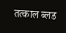तत्काल ब्लड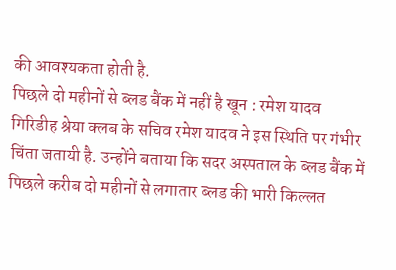की आवश्यकता होती है.
पिछले दो महीनों से ब्लड बैंक में नहीं है खून : रमेश यादव
गिरिडीह श्रेया क्लब के सचिव रमेश यादव ने इस स्थिति पर गंभीर चिंता जतायी है. उन्होंने बताया कि सदर अस्पताल के ब्लड बैंक में पिछले करीब दो महीनों से लगातार ब्लड की भारी किल्लत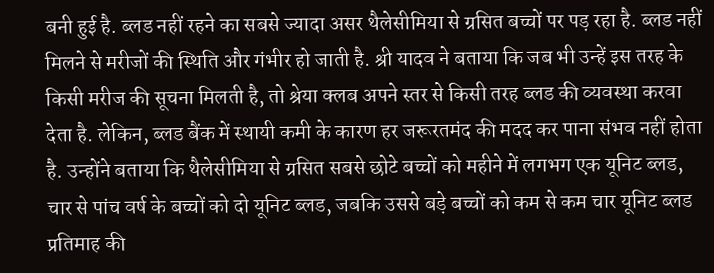बनी हुई है. ब्लड नहीं रहने का सबसे ज्यादा असर थैलेसीमिया से ग्रसित बच्चों पर पड़ रहा है. ब्लड नहीं मिलने से मरीजों की स्थिति और गंभीर हो जाती है. श्री यादव ने बताया कि जब भी उन्हें इस तरह के किसी मरीज की सूचना मिलती है, तो श्रेया क्लब अपने स्तर से किसी तरह ब्लड की व्यवस्था करवा देता है. लेकिन, ब्लड बैंक में स्थायी कमी के कारण हर जरूरतमंद की मदद कर पाना संभव नहीं होता है. उन्होंने बताया कि थैलेसीमिया से ग्रसित सबसे छोटे बच्चों को महीने में लगभग एक यूनिट ब्लड, चार से पांच वर्ष के बच्चों को दो यूनिट ब्लड, जबकि उससे बड़े बच्चों को कम से कम चार यूनिट ब्लड प्रतिमाह की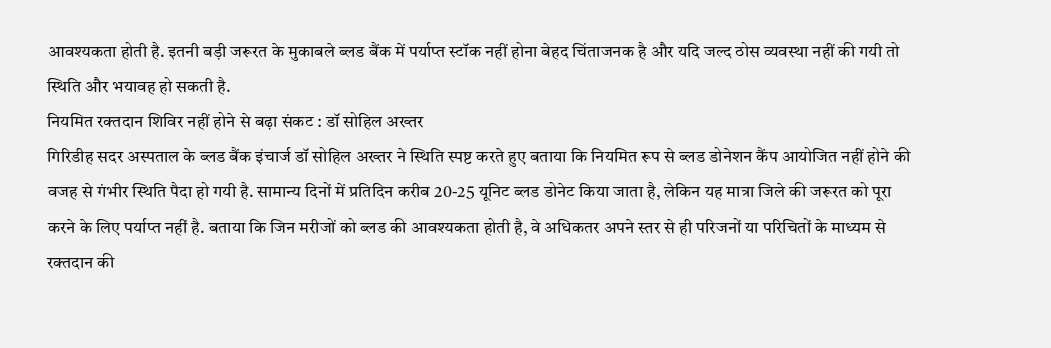आवश्यकता होती है. इतनी बड़ी जरूरत के मुकाबले ब्लड बैंक में पर्याप्त स्टॉक नहीं होना बेहद चिंताजनक है और यदि जल्द ठोस व्यवस्था नहीं की गयी तो स्थिति और भयावह हो सकती है.
नियमित रक्तदान शिविर नहीं होने से बढ़ा संकट : डॉ सोहिल अख्तर
गिरिडीह सदर अस्पताल के ब्लड बैंक इंचार्ज डॉ सोहिल अख्तर ने स्थिति स्पष्ट करते हुए बताया कि नियमित रूप से ब्लड डोनेशन कैंप आयोजित नहीं होने की वजह से गंभीर स्थिति पैदा हो गयी है. सामान्य दिनों में प्रतिदिन करीब 20-25 यूनिट ब्लड डोनेट किया जाता है, लेकिन यह मात्रा जिले की जरूरत को पूरा करने के लिए पर्याप्त नहीं है. बताया कि जिन मरीजों को ब्लड की आवश्यकता होती है, वे अधिकतर अपने स्तर से ही परिजनों या परिचितों के माध्यम से रक्तदान की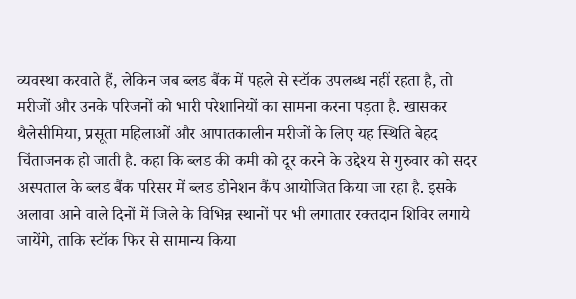व्यवस्था करवाते हैं, लेकिन जब ब्लड बैंक में पहले से स्टॉक उपलब्ध नहीं रहता है, तो मरीजों और उनके परिजनों को भारी परेशानियों का सामना करना पड़ता है. खासकर थैलेसीमिया, प्रसूता महिलाओं और आपातकालीन मरीजों के लिए यह स्थिति बेहद चिंताजनक हो जाती है. कहा कि ब्लड की कमी को दूर करने के उद्देश्य से गुरुवार को सदर अस्पताल के ब्लड बैंक परिसर में ब्लड डोनेशन कैंप आयोजित किया जा रहा है. इसके अलावा आने वाले दिनों में जिले के विभिन्न स्थानों पर भी लगातार रक्तदान शिविर लगाये जायेंगे, ताकि स्टॉक फिर से सामान्य किया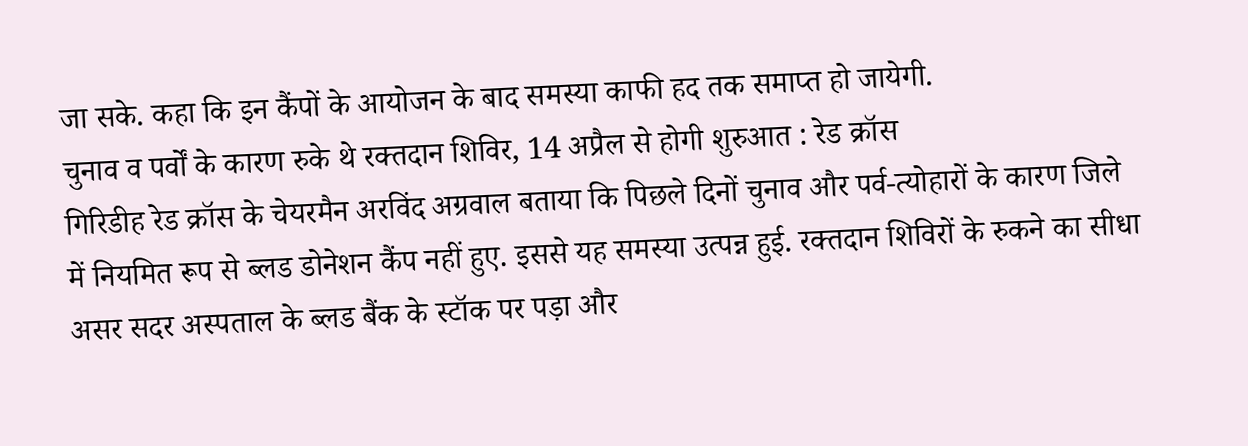जा सके. कहा कि इन कैंपों के आयोजन के बाद समस्या काफी हद तक समाप्त हो जायेगी.
चुनाव व पर्वों के कारण रुके थे रक्तदान शिविर, 14 अप्रैल से होगी शुरुआत : रेड क्रॉस
गिरिडीह रेड क्रॉस के चेयरमैन अरविंद अग्रवाल बताया कि पिछले दिनों चुनाव और पर्व-त्योहारों के कारण जिले में नियमित रूप से ब्लड डोनेशन कैंप नहीं हुए. इससे यह समस्या उत्पन्न हुई. रक्तदान शिविरों के रुकने का सीधा असर सदर अस्पताल के ब्लड बैंक के स्टॉक पर पड़ा और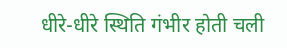धीरे-धीरे स्थिति गंभीर होती चली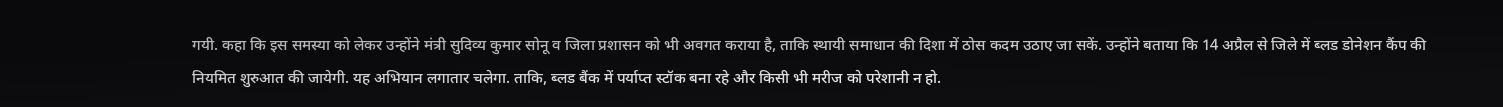गयी. कहा कि इस समस्या को लेकर उन्होंने मंत्री सुदिव्य कुमार सोनू व जिला प्रशासन को भी अवगत कराया है, ताकि स्थायी समाधान की दिशा में ठोस कदम उठाए जा सकें. उन्होंने बताया कि 14 अप्रैल से जिले में ब्लड डोनेशन कैंप की नियमित शुरुआत की जायेगी. यह अभियान लगातार चलेगा. ताकि, ब्लड बैंक में पर्याप्त स्टॉक बना रहे और किसी भी मरीज को परेशानी न हो.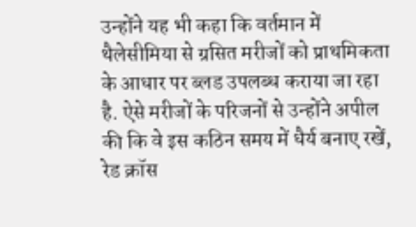उन्होंने यह भी कहा कि वर्तमान में थैलेसीमिया से ग्रसित मरीजों को प्राथमिकता के आधार पर ब्लड उपलब्ध कराया जा रहा है. ऐसे मरीजों के परिजनों से उन्होंने अपील की कि वे इस कठिन समय में धैर्य बनाए रखें, रेड क्रॉस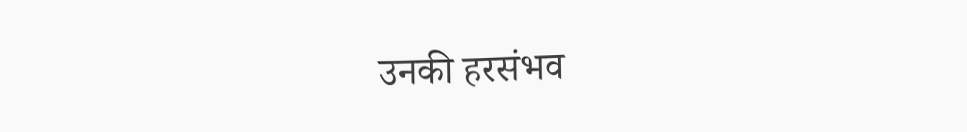उनकी हरसंभव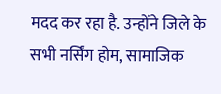मदद कर रहा है. उन्होंने जिले के सभी नर्सिंग होम, सामाजिक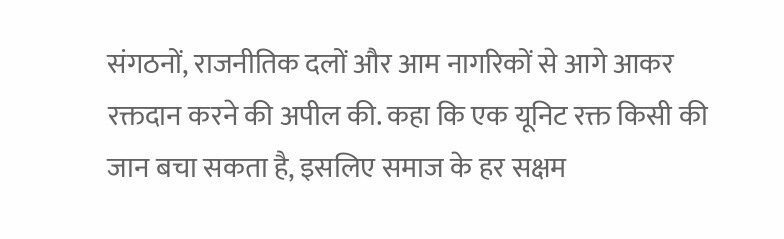संगठनों, राजनीतिक दलों और आम नागरिकों से आगे आकर रक्तदान करने की अपील की. कहा कि एक यूनिट रक्त किसी की जान बचा सकता है, इसलिए समाज के हर सक्षम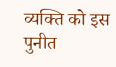व्यक्ति को इस पुनीत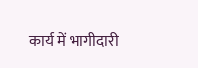कार्य में भागीदारी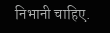निभानी चाहिए.